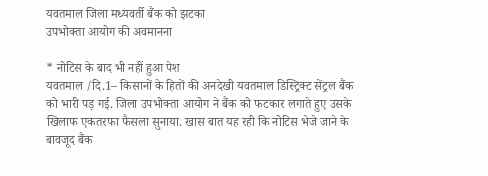यवतमाल जिला मध्यवर्ती बैंक को झटका
उपभोक्ता आयोग की अवमानना

* नोटिस के बाद भी नहीं हुआ पेश
यवतमाल /दि.1– किसानों के हितों की अनदेखी यवतमाल डिस्ट्रिक्ट सेंट्रल बैंक को भारी पड़ गई. जिला उपभोक्ता आयोग ने बैंक को फटकार लगाते हुए उसके खिलाफ एकतरफा फैसला सुनाया. खास बात यह रही कि नोटिस भेजे जाने के बावजूद बैंक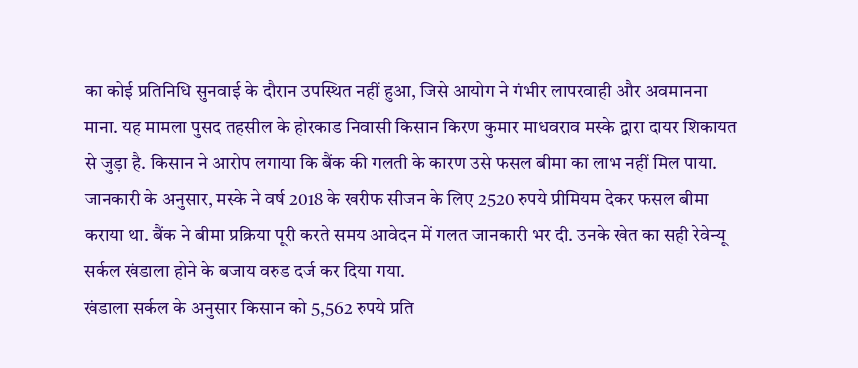का कोई प्रतिनिधि सुनवाई के दौरान उपस्थित नहीं हुआ, जिसे आयोग ने गंभीर लापरवाही और अवमानना माना. यह मामला पुसद तहसील के होरकाड निवासी किसान किरण कुमार माधवराव मस्के द्वारा दायर शिकायत से जुड़ा है. किसान ने आरोप लगाया कि बैंक की गलती के कारण उसे फसल बीमा का लाभ नहीं मिल पाया.
जानकारी के अनुसार, मस्के ने वर्ष 2018 के खरीफ सीजन के लिए 2520 रुपये प्रीमियम देकर फसल बीमा कराया था. बैंक ने बीमा प्रक्रिया पूरी करते समय आवेदन में गलत जानकारी भर दी. उनके खेत का सही रेवेन्यू सर्कल खंडाला होने के बजाय वरुड दर्ज कर दिया गया.
खंडाला सर्कल के अनुसार किसान को 5,562 रुपये प्रति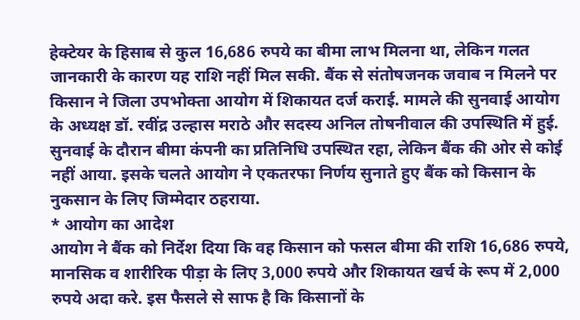हेक्टेयर के हिसाब से कुल 16,686 रुपये का बीमा लाभ मिलना था, लेकिन गलत जानकारी के कारण यह राशि नहीं मिल सकी. बैंक से संतोषजनक जवाब न मिलने पर किसान ने जिला उपभोक्ता आयोग में शिकायत दर्ज कराई. मामले की सुनवाई आयोग के अध्यक्ष डॉ. रवींद्र उल्हास मराठे और सदस्य अनिल तोषनीवाल की उपस्थिति में हुई. सुनवाई के दौरान बीमा कंपनी का प्रतिनिधि उपस्थित रहा, लेकिन बैंक की ओर से कोई नहीं आया. इसके चलते आयोग ने एकतरफा निर्णय सुनाते हुए बैंक को किसान के नुकसान के लिए जिम्मेदार ठहराया.
* आयोग का आदेश
आयोग ने बैंक को निर्देश दिया कि वह किसान को फसल बीमा की राशि 16,686 रुपये, मानसिक व शारीरिक पीड़ा के लिए 3,000 रुपये और शिकायत खर्च के रूप में 2,000 रुपये अदा करे. इस फैसले से साफ है कि किसानों के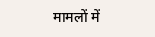मामलों में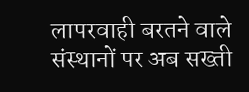लापरवाही बरतने वाले संस्थानों पर अब सख्ती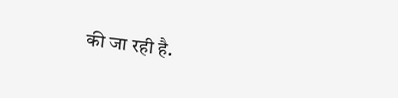की जा रही है.